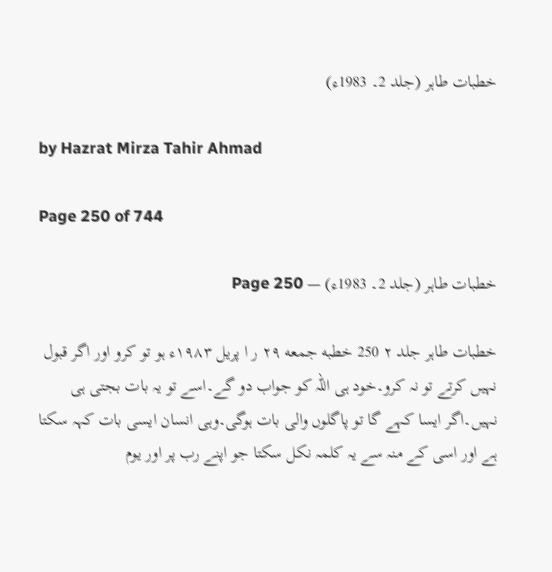خطبات طاہر (جلد 2۔ 1983ء)

by Hazrat Mirza Tahir Ahmad

Page 250 of 744

خطبات طاہر (جلد 2۔ 1983ء) — Page 250

خطبات طاہر جلد ۲ 250 خطبه جمعه ۲۹ ر ا پریل ۱۹۸۳ء ہو تو کرو اور اگر قبول نہیں کرتے تو نہ کرو۔خود ہی اللہ کو جواب دو گے۔اسے تو یہ بات بجتی ہی نہیں۔اگر ایسا کہے گا تو پاگلوں والی بات ہوگی۔وہی انسان ایسی بات کہہ سکتا ہے اور اسی کے منہ سے یہ کلمہ نکل سکتا جو اپنے رب پر اور یوم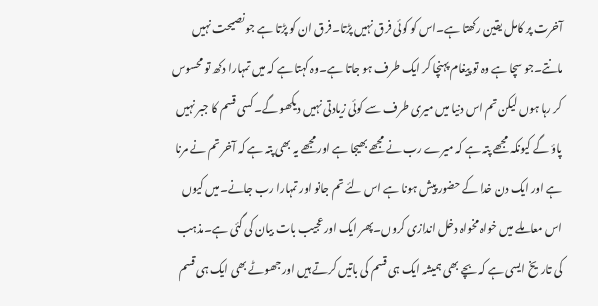آخرت پر کامل یقین رکھتا ہے۔اس کو کوئی فرق نہیں پڑتا۔فرق ان کو پڑتا ہے جو نصیحت نہیں مانتے۔جو سچا ہے وہ تو پیغام پہنچا کر ایک طرف ہو جاتا ہے۔وہ کہتا ہے کہ میں تمہارا دکھ تو محسوس کر رہا ہوں لیکن تم اس دنیا میں میری طرف سے کوئی زیادتی نہیں دیکھو گے۔کسی قسم کا جبر نہیں پاؤ گے کیونکہ مجھے پتہ ہے کہ میرے رب نے مجھے بھیجا ہے اور مجھے یہ بھی پتہ ہے کہ آخر تم نے مرنا ہے اور ایک دن خدا کے حضور پیش ہونا ہے اس لئے تم جانو اور تمہارا رب جانے۔میں کیوں اس معاملے میں خواہ مخواہ دخل اندازی کروں۔پھر ایک اور عجیب بات بیان کی گئی ہے۔مذہب کی تاریخ ایسی ہے کہ بچے بھی ہمیشہ ایک ہی قسم کی باتیں کرتے ہیں اور جھوٹے بھی ایک ہی قسم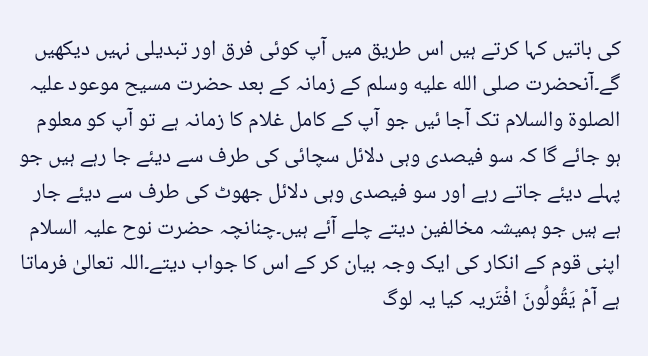کی باتیں کہا کرتے ہیں اس طریق میں آپ کوئی فرق اور تبدیلی نہیں دیکھیں گے۔آنحضرت صلى الله عليه وسلم کے زمانہ کے بعد حضرت مسیح موعود علیہ الصلوۃ والسلام تک آجا ئیں جو آپ کے کامل غلام کا زمانہ ہے تو آپ کو معلوم ہو جائے گا کہ سو فیصدی وہی دلائل سچائی کی طرف سے دیئے جا رہے ہیں جو پہلے دیئے جاتے رہے اور سو فیصدی وہی دلائل جھوٹ کی طرف سے دیئے جار ہے ہیں جو ہمیشہ مخالفین دیتے چلے آئے ہیں۔چنانچہ حضرت نوح علیہ السلام اپنی قوم کے انکار کی ایک وجہ بیان کر کے اس کا جواب دیتے۔اللہ تعالیٰ فرماتا ہے آمْ يَقُولُونَ افْتَریہ کیا یہ لوگ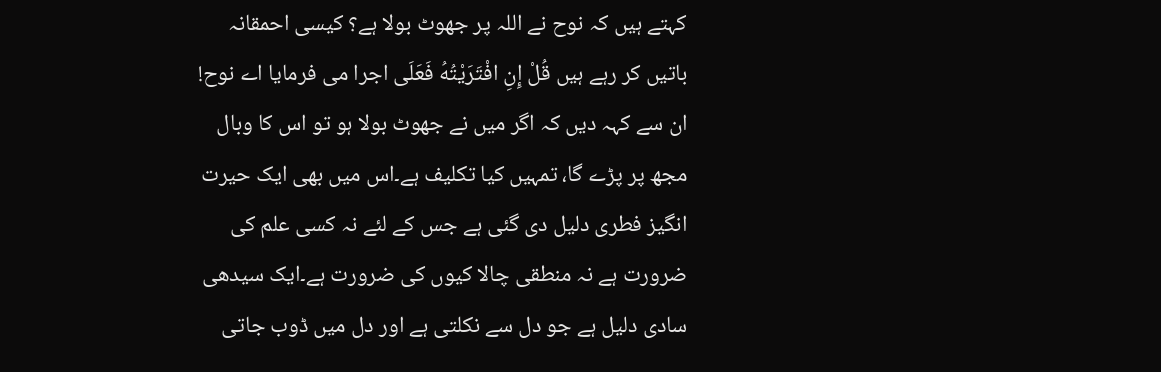کہتے ہیں کہ نوح نے اللہ پر جھوٹ بولا ہے؟ کیسی احمقانہ باتیں کر رہے ہیں قُلْ إِنِ افْتَرَيْتُهُ فَعَلَى اجرا می فرمایا اے نوح! ان سے کہہ دیں کہ اگر میں نے جھوٹ بولا ہو تو اس کا وبال مجھ پر پڑے گا، تمہیں کیا تکلیف ہے۔اس میں بھی ایک حیرت انگیز فطری دلیل دی گئی ہے جس کے لئے نہ کسی علم کی ضرورت ہے نہ منطقی چالا کیوں کی ضرورت ہے۔ایک سیدھی سادی دلیل ہے جو دل سے نکلتی ہے اور دل میں ڈوب جاتی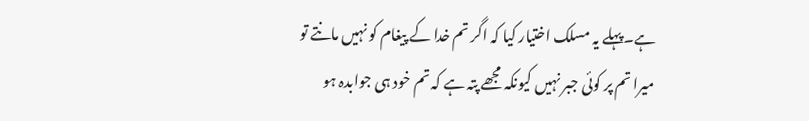ہے۔پہلے یہ مسلک اختیار کیا کہ اگر تم خدا کے پیغام کو نہیں مانتے تو میرا تم پر کوئی جبر نہیں کیونکہ مجھے پتہ ہے کہ تم خود ہی جوابدہ ہو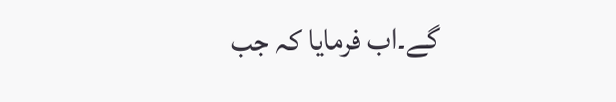گے۔اب فرمایا کہ جب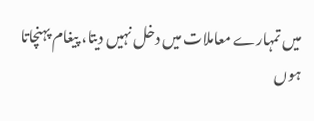میں تمہارے معاملات میں دخل نہیں دیتا، پیغام پہنچاتا ہوں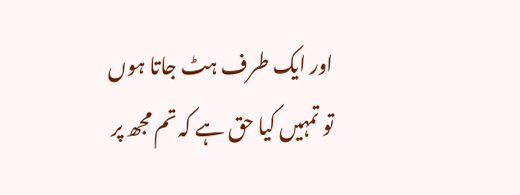اور ایک طرف ہٹ جاتا ہوں تو تمہیں کیا حق ہے کہ تم مجھ پر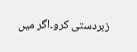زبردستی کرو۔اگر میں